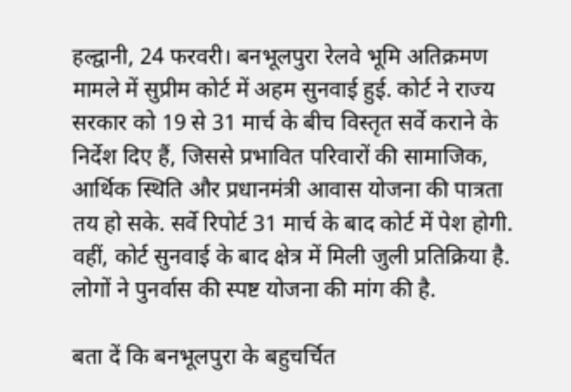हल्द्वानी, 24 फरवरी। बनभूलपुरा रेलवे भूमि अतिक्रमण मामले में सुप्रीम कोर्ट में अहम सुनवाई हुई. कोर्ट ने राज्य सरकार को 19 से 31 मार्च के बीच विस्तृत सर्वे कराने के निर्देश दिए हैं, जिससे प्रभावित परिवारों की सामाजिक, आर्थिक स्थिति और प्रधानमंत्री आवास योजना की पात्रता तय हो सके. सर्वे रिपोर्ट 31 मार्च के बाद कोर्ट में पेश होगी. वहीं, कोर्ट सुनवाई के बाद क्षेत्र में मिली जुली प्रतिक्रिया है. लोगों ने पुनर्वास की स्पष्ट योजना की मांग की है.

बता दें कि बनभूलपुरा के बहुचर्चित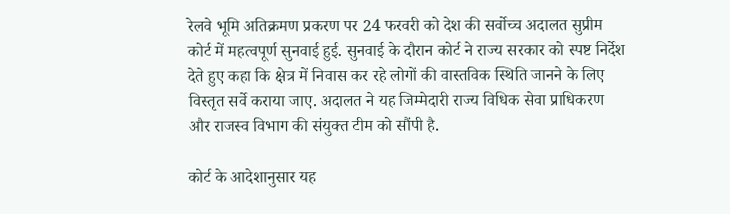रेलवे भूमि अतिक्रमण प्रकरण पर 24 फरवरी को देश की सर्वोच्च अदालत सुप्रीम कोर्ट में महत्वपूर्ण सुनवाई हुई. सुनवाई के दौरान कोर्ट ने राज्य सरकार को स्पष्ट निर्देश देते हुए कहा कि क्षेत्र में निवास कर रहे लोगों की वास्तविक स्थिति जानने के लिए विस्तृत सर्वे कराया जाए. अदालत ने यह जिम्मेदारी राज्य विधिक सेवा प्राधिकरण और राजस्व विभाग की संयुक्त टीम को सौंपी है.

कोर्ट के आदेशानुसार यह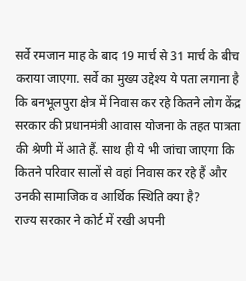सर्वे रमजान माह के बाद 19 मार्च से 31 मार्च के बीच कराया जाएगा. सर्वे का मुख्य उद्देश्य ये पता लगाना है कि बनभूलपुरा क्षेत्र में निवास कर रहे कितने लोग केंद्र सरकार की प्रधानमंत्री आवास योजना के तहत पात्रता की श्रेणी में आते हैं. साथ ही ये भी जांचा जाएगा कि कितने परिवार सालों से वहां निवास कर रहे हैं और उनकी सामाजिक व आर्थिक स्थिति क्या है?
राज्य सरकार ने कोर्ट में रखी अपनी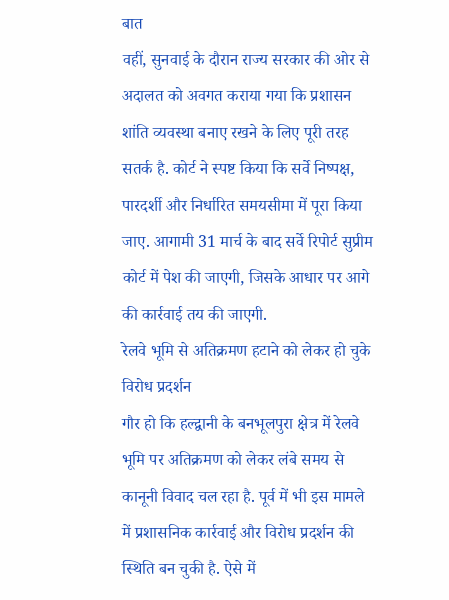बात
वहीं, सुनवाई के दौरान राज्य सरकार की ओर से अदालत को अवगत कराया गया कि प्रशासन शांति व्यवस्था बनाए रखने के लिए पूरी तरह सतर्क है. कोर्ट ने स्पष्ट किया कि सर्वे निष्पक्ष, पारदर्शी और निर्धारित समयसीमा में पूरा किया जाए. आगामी 31 मार्च के बाद सर्वे रिपोर्ट सुप्रीम कोर्ट में पेश की जाएगी, जिसके आधार पर आगे की कार्रवाई तय की जाएगी.
रेलवे भूमि से अतिक्रमण हटाने को लेकर हो चुके विरोध प्रदर्शन
गौर हो कि हल्द्वानी के बनभूलपुरा क्षेत्र में रेलवे भूमि पर अतिक्रमण को लेकर लंबे समय से कानूनी विवाद चल रहा है. पूर्व में भी इस मामले में प्रशासनिक कार्रवाई और विरोध प्रदर्शन की स्थिति बन चुकी है. ऐसे में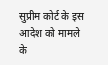सुप्रीम कोर्ट के इस आदेश को मामले के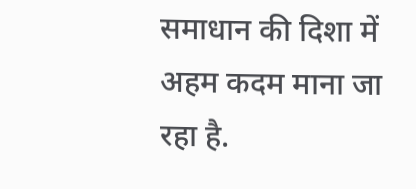समाधान की दिशा में अहम कदम माना जा रहा है.